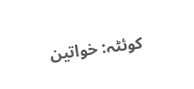کوئٹہ: خواتین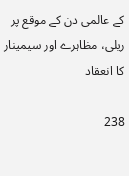کے عالمی دن کے موقع پر ریلی، مظاہرے اور سیمینار کا انعقاد

238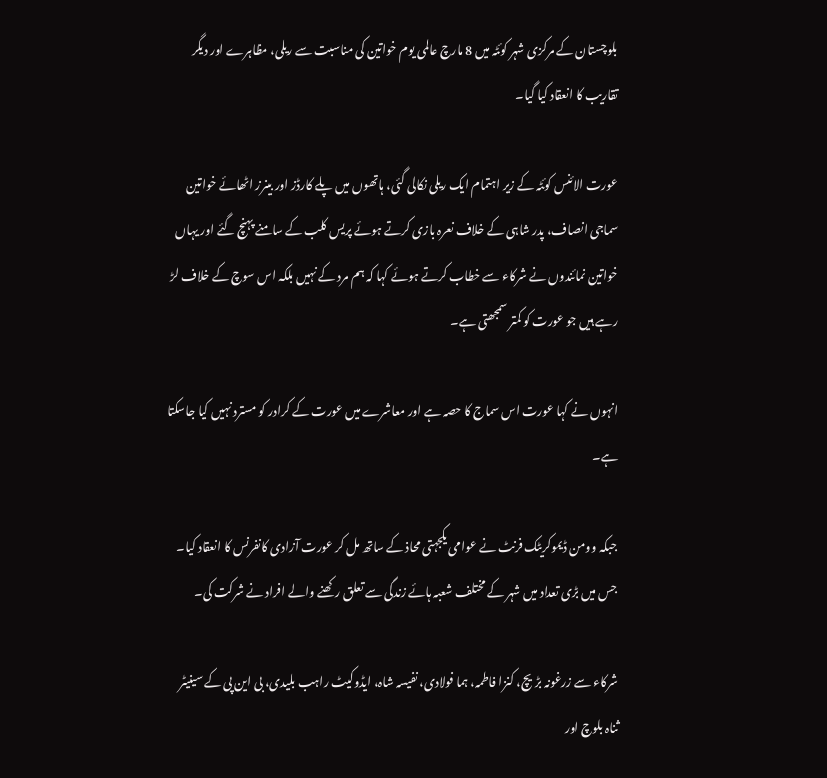بلوچستان کے مرکزی شہر کوئٹہ میں 8 مارچ عالمی یوم خواتین کی مناسبت سے ریلی، مظاہرے اور دیگر تقاریب کا انعقاد کیا گیا۔

عورت الائنس کوئٹہ کے زیر اہتمام ایک ریلی نکالی گئی، ہاتھوں میں پلے کارڈز اور بینرز اٹھائے خواتین سماجی انصاف، پدر شاہی کے خلاف نعرہ بازی کرتے ہوئے پریس کلب کے سامنے پہنچ گئے اور یہاں خواتین نمائندوں نے شرکاء سے خطاب کرتے ہوئے کہا کہ ہم مرد کے نہیں بلکہ اس سوچ کے خلاف لڑ رہے ہیں جو عورت کو کمتر سمجھتی ہے۔

انہوں نے کہا عورت اس سماج کا حصہ ہے اور معاشرے میں عورت کے کرادر کو مسترد نہیں کیا جاسکتا ہے۔

جبکہ وومن ڈیموکریٹک فرنٹ نے عوامی یکجہتی محاذ کے ساتھ مل کر عورت آزادی کانفرنس کا انعقاد کیا۔ جس میں بڑی تعداد میں شہر کے مختلف شعبہ ہائے زندگی سے تعلق رکھنے والے افراد نے شرکت کی۔

شرکاء سے زرغونہ بڑیچ، کنزا فاطمہ، ہما فولادی، نفیسہ شاہ، ایڈوکیٹ راہب بلیدی، بی این پی کے سینیٹر ثناہ بلوچ اور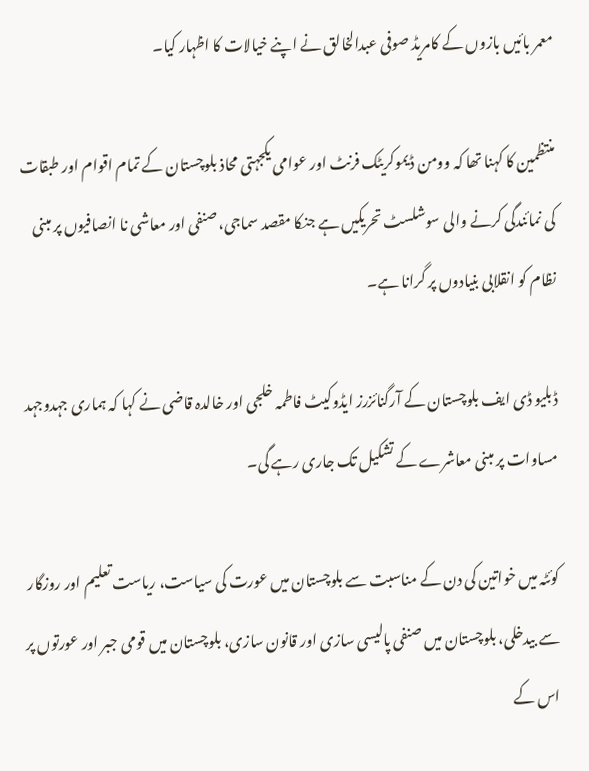معمر بائیں بازوں کے کامریڈ صوفی عبدالخالق نے اپنے خیالات کا اظہار کیا۔

منتظمین کا کہنا تھا کہ وومن ڈیموکریٹک فرنٹ اور عوامی یکجہتی محاذ بلوچستان کے تمام اقوام اور طبقات کی نمائندگی کرنے والی سوشلسٹ تحریکیں ہے جنکا مقصد سماجی، صنفی اور معاشی نا انصافیوں پر مبنی نظام کو انقلابی بنیادوں پر گرانا ہے۔

ڈبلیو ڈی ایف بلوچستان کے آرگنائزرز ایڈوکیٹ فاطمہ خلجی اور خالدہ قاضی نے کہا کہ ہماری جہدوجہد مساوات پر مبنی معاشرے کے تشکیل تک جاری رہے گی۔

کوئٹہ میں خواتین کی دن کے مناسبت سے بلوچستان میں عورت کی سیاست، ریاست تعلیم اور روزگار سے بیدخلی، بلوچستان میں صنفی پالیسی سازی اور قانون سازی، بلوچستان میں قومی جبر اور عورتوں پر اس کے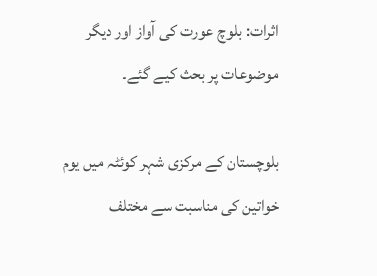اثرات: بلوچ عورت کی آواز اور دیگر موضوعات پر بحث کیے گئے۔

بلوچستان کے مرکزی شہر کوئٹہ میں یوم خواتین کی مناسبت سے مختلف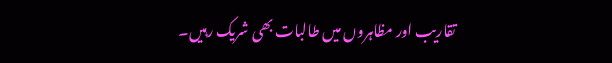تقاریب اور مظاہروں میں طالبات بھی شریک رہیں۔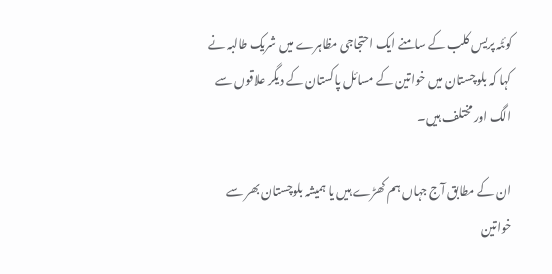کوئٹہ پریس کلب کے سامنے ایک احتجاجی مظاہرے میں شریک طالبہ نے کہا کہ بلوچستان میں خواتین کے مسائل پاکستان کے دیگر علاقوں سے الگ اور مختلف ہیں۔

ان کے مطابق آج جہاں ہم کھڑے ہیں یا ہمیشہ بلوچستان بھر سے خواتین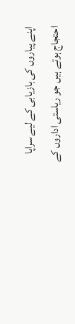اپنے پیاروں کی بازیابی کے لیے سراپا احتجاج ہوتے ہیں جو ریاستی اداروں کے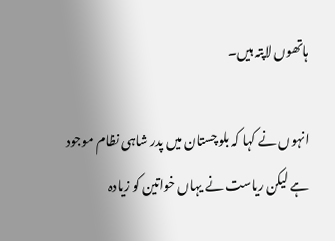ہاتھوں لاپتہ ہیں۔

انہوں نے کہا کہ بلوچستان میں پدر شاہی نظام موجود ہے لیکن ریاست نے یہاں خواتین کو زیادہ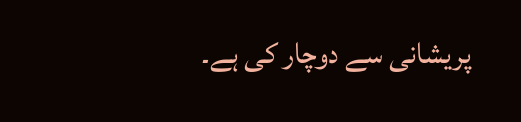پریشانی سے دوچار کی ہے۔